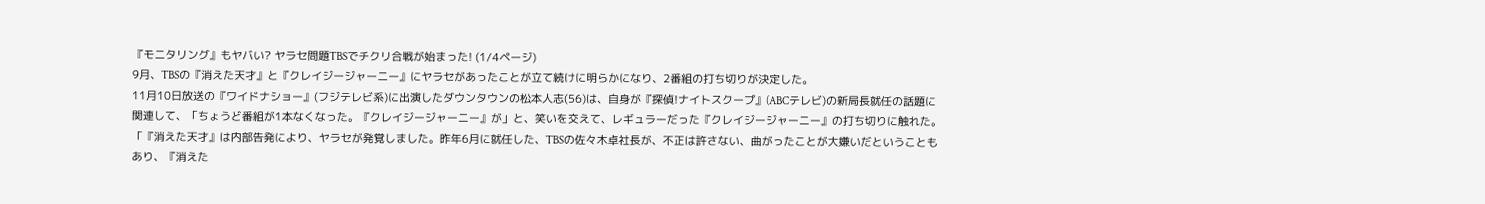『モニタリング』もヤバい? ヤラセ問題TBSでチクリ合戦が始まった! (1/4ページ)
9月、TBSの『消えた天才』と『クレイジージャーニー』にヤラセがあったことが立て続けに明らかになり、2番組の打ち切りが決定した。
11月10日放送の『ワイドナショー』(フジテレビ系)に出演したダウンタウンの松本人志(56)は、自身が『探偵!ナイトスクープ』(ABCテレビ)の新局長就任の話題に関連して、「ちょうど番組が1本なくなった。『クレイジージャーニー』が」と、笑いを交えて、レギュラーだった『クレイジージャーニー』の打ち切りに触れた。
「『消えた天才』は内部告発により、ヤラセが発覚しました。昨年6月に就任した、TBSの佐々木卓社長が、不正は許さない、曲がったことが大嫌いだということもあり、『消えた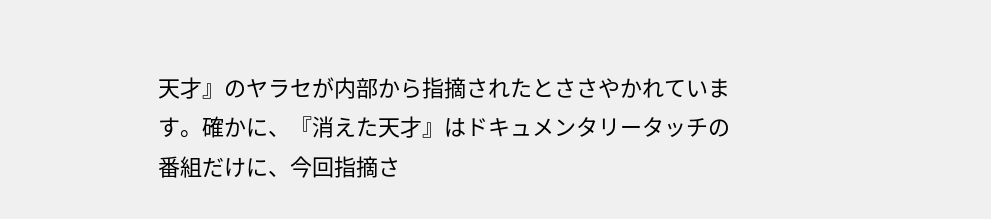天才』のヤラセが内部から指摘されたとささやかれています。確かに、『消えた天才』はドキュメンタリータッチの番組だけに、今回指摘さ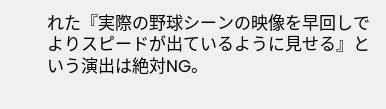れた『実際の野球シーンの映像を早回しでよりスピードが出ているように見せる』という演出は絶対NG。